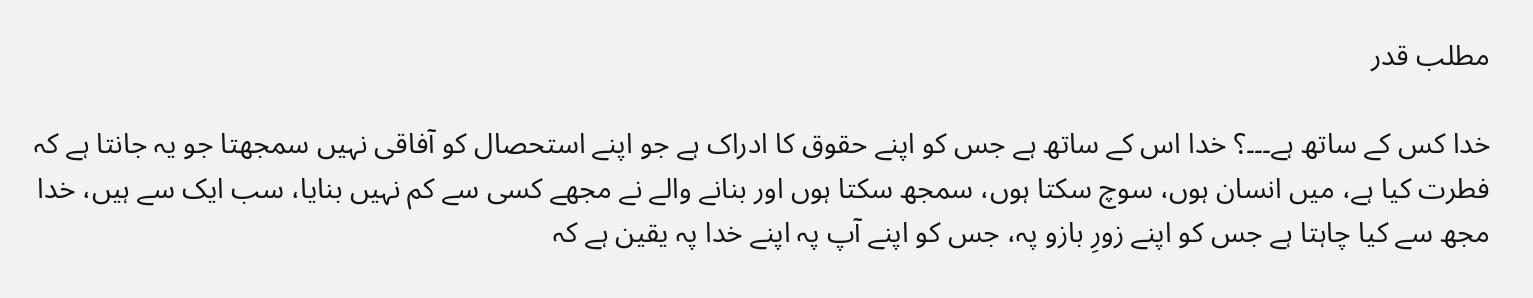مطلب قدر

خدا کس کے ساتھ ہے۔۔۔؟ خدا اس کے ساتھ ہے جس کو اپنے حقوق کا ادراک ہے جو اپنے استحصال کو آفاقی نہیں سمجھتا جو یہ جانتا ہے کہ فطرت کیا ہے، میں انسان ہوں، سوچ سکتا ہوں، سمجھ سکتا ہوں اور بنانے والے نے مجھے کسی سے کم نہیں بنایا، سب ایک سے ہیں، خدا مجھ سے کیا چاہتا ہے جس کو اپنے زورِ بازو پہ، جس کو اپنے آپ پہ اپنے خدا پہ یقین ہے کہ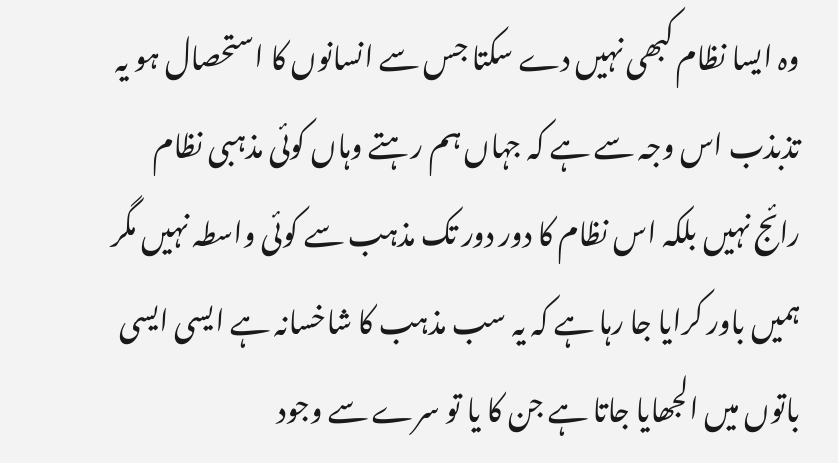وہ ایسا نظام کبھی نہیں دے سکتا جس سے انسانوں کا استحصال ہو یہ تذبذب اس وجہ سے ہے کہ جہاں ہم رہتے وہاں کوئی مذہبی نظام رائج نہیں بلکہ اس نظام کا دور دور تک مذہب سے کوئی واسطہ نہیں مگر ہمیں باور کرایا جا رہا ہے کہ یہ سب مذہب کا شاخسانہ ہے ایسی ایسی باتوں میں الجھایا جاتا ہے جن کا یا تو سرے سے وجود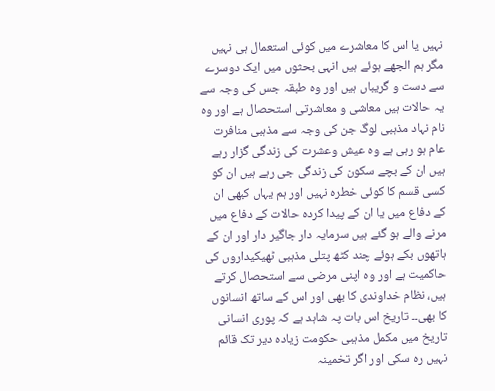نہیں یا اس کا معاشرے میں کوئی استعمال ہی نہیں مگر ہم الجھے ہوئے ہیں انہی بحثوں میں ایک دوسرے سے دست و گریباں ہیں اور وہ طبقہ جس کی وجہ سے یہ حالات ہیں معاشی و معاشرتی استحصال ہے اور وہ نام نہاد مذہبی لوگ جن کی وجہ سے مذہبی منافرت عام ہو رہی ہے وہ عیش وعشرت کی زندگی گزار رہے ہیں ان کے بچے سکون کی زندگی جی رہے ہیں ان کو کسی قسم کا کوئی خطرہ نہیں اور ہم یہاں کبھی ان کے دفاع میں یا ان کے پیدا کردہ حالات کے دفاع میں مرنے والے ہو گئے ہیں سرمایہ دار جاگیر دار اور ان کے ہاتھوں بکے ہوئے چند کٹھ پتلی مذہبی ٹھیکیداروں کی حاکمیت ہے اور وہ اپنی مرضی سے استحصال کرتے ہیں، نظام خداوندی کا بھی اور اس کے ساتھ انسانوں کا بھی۔۔ تاریخ اس بات پہ شاہد ہے کہ پوری انسانی تاریخ میں مکمل مذہبی حکومت زیادہ دیر تک قائم نہیں رہ سکی اور اگر تخمینہ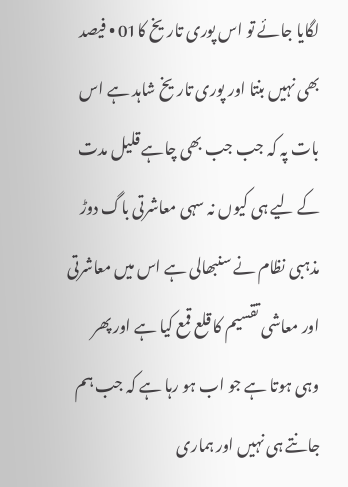لگایا جائے تو اس پوری تاریخ کا01 • فیصد بھی نہیں بنتا اور پوری تاریخ شاہد ہے اس بات پہ کہ جب جب بھی چاہے قلیل مدت کے لیے ہی کیوں نہ سہی معاشرتی باگ دوڑ مذہبی نظام نے سنبھالی ہے اس میں معاشرتی اور معاشی تقسیم کا قلع قمع کیا ہے اور پھر وہی ہوتا ہے جو اب ہو رہا ہے کہ جب ہم جانتے ہی نہیں اور ہماری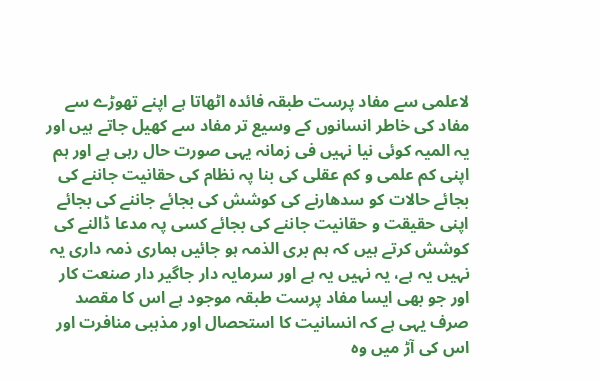لاعلمی سے مفاد پرست طبقہ فائدہ اٹھاتا ہے اپنے تھوڑے سے مفاد کی خاطر انسانوں کے وسیع تر مفاد سے کھیل جاتے ہیں اور یہ المیہ کوئی نیا نہیں فی زمانہ یہی صورت حال رہی ہے اور ہم اپنی کم علمی و کم عقلی کی بنا پہ نظام کی حقانیت جاننے کی بجائے حالات کو سدھارنے کی کوشش کی بجائے جاننے کی بجائے اپنی حقیقت و حقانیت جاننے کی بجائے کسی پہ مدعا ڈالنے کی کوشش کرتے ہیں کہ ہم بری الذمہ ہو جائیں ہماری ذمہ داری یہ نہیں یہ ہے، یہ نہیں یہ ہے اور سرمایہ دار جاگیر دار صنعت کار اور جو بھی ایسا مفاد پرست طبقہ موجود ہے اس کا مقصد صرف یہی ہے کہ انسانیت کا استحصال اور مذہبی منافرت اور اس کی آڑ میں وہ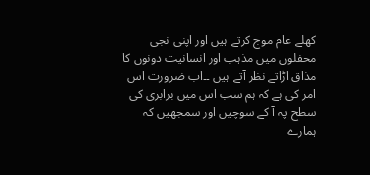کھلے عام موج کرتے ہیں اور اپنی نجی محفلوں میں مذہب اور انسانیت دونوں کا مذاق اڑاتے نظر آتے ہیں ۔۔اب ضرورت اس امر کی ہے کہ ہم سب اس میں برابری کی سطح پہ آ کے سوچیں اور سمجھیں کہ ہمارے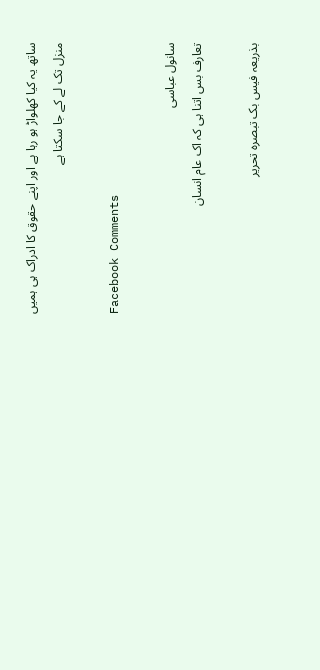ساتھ یہ کیا کھلواڑ ہو رہا ہے اور اپنے حقوق کا ادراک ہی ہمیں منزل تک لے کے جا سکتا ہے

Facebook Comments

سانول عباسی
تعارف بس اتنا ہی کہ اک عام انسان

بذریعہ فیس بک تبصرہ تحریر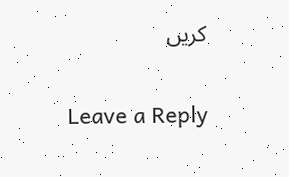کریں

Leave a Reply